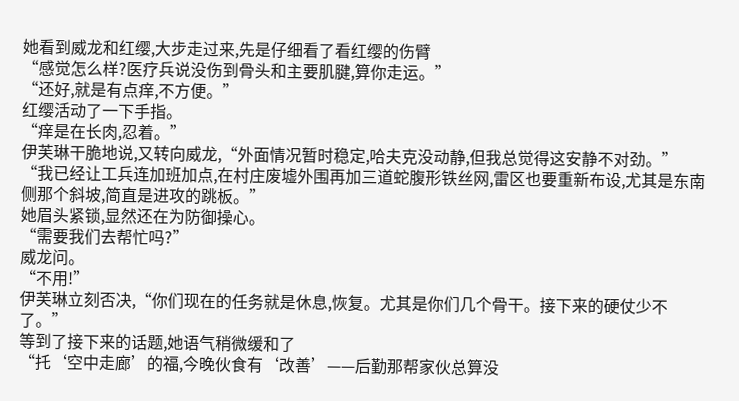她看到威龙和红缨,大步走过来,先是仔细看了看红缨的伤臂
“感觉怎么样?医疗兵说没伤到骨头和主要肌腱,算你走运。”
“还好,就是有点痒,不方便。”
红缨活动了一下手指。
“痒是在长肉,忍着。”
伊芙琳干脆地说,又转向威龙,“外面情况暂时稳定,哈夫克没动静,但我总觉得这安静不对劲。”
“我已经让工兵连加班加点,在村庄废墟外围再加三道蛇腹形铁丝网,雷区也要重新布设,尤其是东南侧那个斜坡,简直是进攻的跳板。”
她眉头紧锁,显然还在为防御操心。
“需要我们去帮忙吗?”
威龙问。
“不用!”
伊芙琳立刻否决,“你们现在的任务就是休息,恢复。尤其是你们几个骨干。接下来的硬仗少不了。”
等到了接下来的话题,她语气稍微缓和了
“托‘空中走廊’的福,今晚伙食有‘改善’——后勤那帮家伙总算没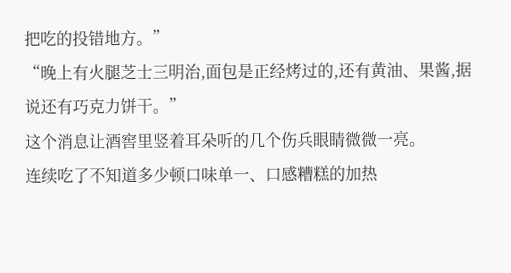把吃的投错地方。”
“晚上有火腿芝士三明治,面包是正经烤过的,还有黄油、果酱,据说还有巧克力饼干。”
这个消息让酒窖里竖着耳朵听的几个伤兵眼睛微微一亮。
连续吃了不知道多少顿口味单一、口感糟糕的加热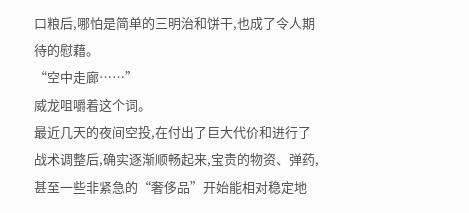口粮后,哪怕是简单的三明治和饼干,也成了令人期待的慰藉。
“空中走廊……”
威龙咀嚼着这个词。
最近几天的夜间空投,在付出了巨大代价和进行了战术调整后,确实逐渐顺畅起来,宝贵的物资、弹药,甚至一些非紧急的“奢侈品”开始能相对稳定地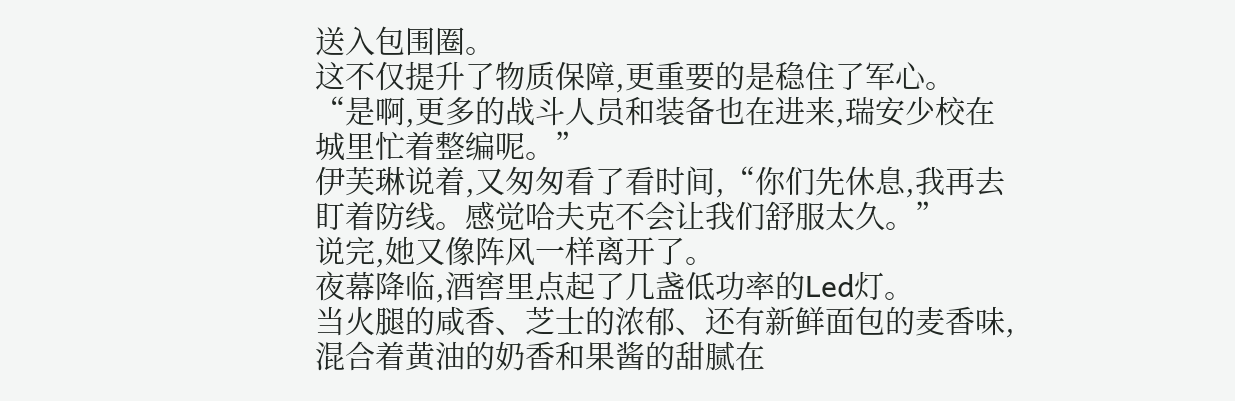送入包围圈。
这不仅提升了物质保障,更重要的是稳住了军心。
“是啊,更多的战斗人员和装备也在进来,瑞安少校在城里忙着整编呢。”
伊芙琳说着,又匆匆看了看时间,“你们先休息,我再去盯着防线。感觉哈夫克不会让我们舒服太久。”
说完,她又像阵风一样离开了。
夜幕降临,酒窖里点起了几盏低功率的Led灯。
当火腿的咸香、芝士的浓郁、还有新鲜面包的麦香味,混合着黄油的奶香和果酱的甜腻在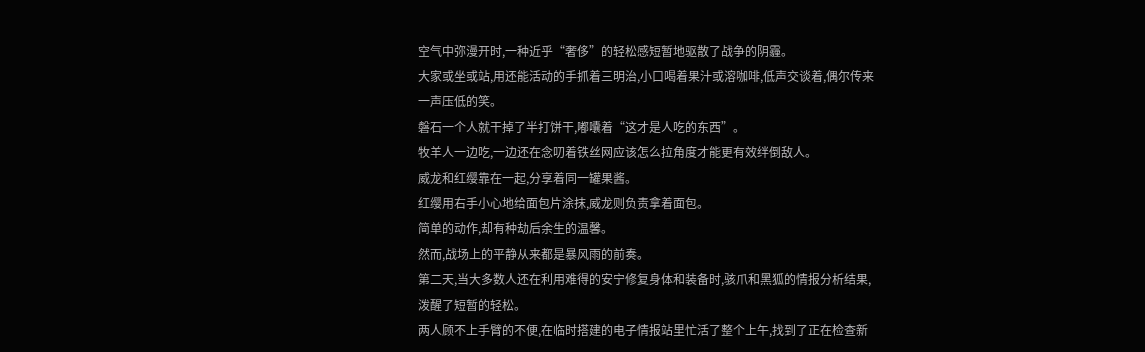空气中弥漫开时,一种近乎“奢侈”的轻松感短暂地驱散了战争的阴霾。
大家或坐或站,用还能活动的手抓着三明治,小口喝着果汁或溶咖啡,低声交谈着,偶尔传来一声压低的笑。
磐石一个人就干掉了半打饼干,嘟囔着“这才是人吃的东西”。
牧羊人一边吃,一边还在念叨着铁丝网应该怎么拉角度才能更有效绊倒敌人。
威龙和红缨靠在一起,分享着同一罐果酱。
红缨用右手小心地给面包片涂抹,威龙则负责拿着面包。
简单的动作,却有种劫后余生的温馨。
然而,战场上的平静从来都是暴风雨的前奏。
第二天,当大多数人还在利用难得的安宁修复身体和装备时,骇爪和黑狐的情报分析结果,泼醒了短暂的轻松。
两人顾不上手臂的不便,在临时搭建的电子情报站里忙活了整个上午,找到了正在检查新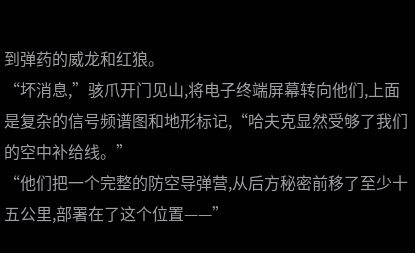到弹药的威龙和红狼。
“坏消息,”骇爪开门见山,将电子终端屏幕转向他们,上面是复杂的信号频谱图和地形标记,“哈夫克显然受够了我们的空中补给线。”
“他们把一个完整的防空导弹营,从后方秘密前移了至少十五公里,部署在了这个位置——”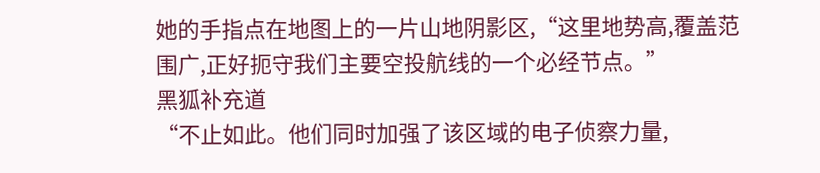她的手指点在地图上的一片山地阴影区,“这里地势高,覆盖范围广,正好扼守我们主要空投航线的一个必经节点。”
黑狐补充道
“不止如此。他们同时加强了该区域的电子侦察力量,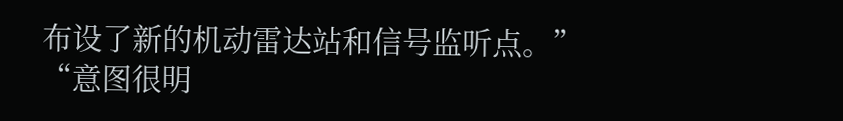布设了新的机动雷达站和信号监听点。”
“意图很明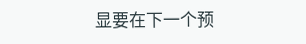显要在下一个预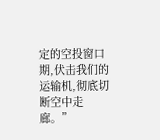定的空投窗口期,伏击我们的运输机,彻底切断空中走廊。”